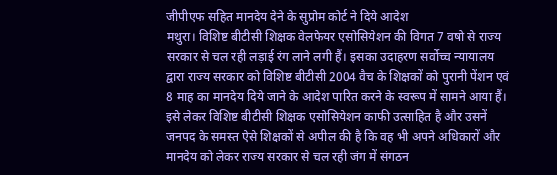जीपीएफ सहित मानदेय देने के सुप्रोम कोर्ट ने दिये आदेश
मथुरा। विशिष्ट बीटीसी शिक्षक वेलफेयर एसोसियेशन की विगत 7 वषो से राज्य सरकार से चल रही लड़ाई रंग लाने लगी हैं। इसका उदाहरण सर्वोच्च न्यायालय द्वारा राज्य सरकार को विशिष्ट बीटीसी 2004 वैच के शिक्षकों को पुरानी पेंशन एवं 8 माह का मानदेय दिये जाने के आदेश पारित करने के स्वरूप में सामने आया हैं। इसे लेकर विशिष्ट बीटीसी शिक्षक एसोसियेशन काफी उत्साहित है और उसनें जनपद के समस्त ऐसे शिक्षकों से अपील की है कि वह भी अपने अधिकारों और मानदेय को लेकर राज्य सरकार से चल रही जंग में संगठन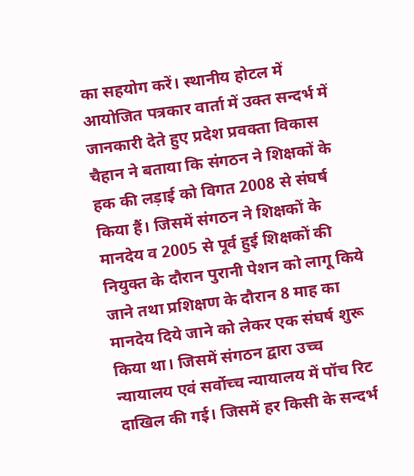का सहयोग करें। स्थानीय होटल में आयोजित पत्रकार वार्ता में उक्त सन्दर्भ में जानकारी देते हुए प्रदेश प्रवक्ता विकास चैहान ने बताया कि संगठन ने शिक्षकों के हक की लड़ाई को विगत 2008 से संघर्ष किया हैं। जिसमें संगठन ने शिक्षकों के मानदेय व 2005 से पूर्व हुई शिक्षकों की नियुक्त के दौरान पुरानी पेशन को लागू किये जाने तथा प्रशिक्षण के दौरान 8 माह का मानदेय दिये जाने को लेकर एक संघर्ष शुरू किया था। जिसमें संगठन द्वारा उच्च न्यायालय एवं सर्वोच्च न्यायालय में पॉच रिट दाखिल की गई। जिसमें हर किसी के सन्दर्भ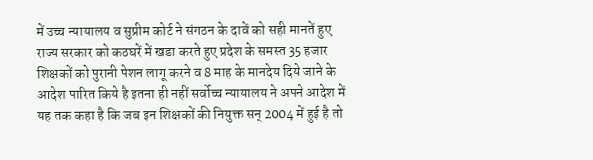में उच्च न्यायालय व सुप्रीम कोर्ट ने संगठन के दावें को सही मानतें हुए राज्य सरकार को कठघरें में खडा करते हुए प्रदेश के समस्त 35 हजार शिक्षकों को पुरानी पेशन लागू करने व 8 माह के मानदेय दिये जाने के आदेश पारित किये है इतना ही नहीं सर्वोच्च न्यायालय ने अपने आदेश में यह तक कहा है कि जब इन शिक्षकों की नियुक्त सन् 2004 में हुई है तो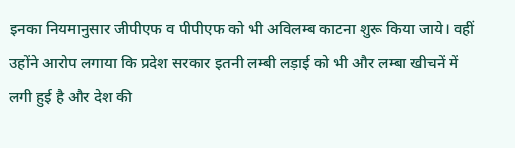इनका नियमानुसार जीपीएफ व पीपीएफ को भी अविलम्ब काटना शुरू किया जाये। वहीं उहोंने आरोप लगाया कि प्रदेश सरकार इतनी लम्बी लड़ाई को भी और लम्बा खीचनें में लगी हुई है और देश की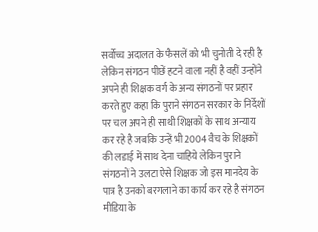सर्वोच्च अदालत के फैसलें को भी चुनोती दे रही है लेकिन संगठन पीछें हटने वाला नहीं है वहीं उन्होंने अपने ही शिक्षक वर्ग के अन्य संगठनों पर प्रहार करते हुए कहा कि पुराने संगठन सरकार के निर्देशों पर चल अपने ही साथी शिक्षकों के साथ अन्याय कर रहे है जबकि उन्हें भी 2004 वैच के शिक्षकों की लडाई में साथ देना चाहिये लेकिन पुराने संगठनों ने उलटा ऐसे शिक्षक जो इस मानदेय के पात्र है उनको बरगलाने का कार्य कर रहे है संगठन मीडिया के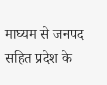माघ्यम से जनपद सहित प्रदेश के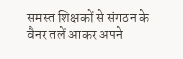समस्त शिक्षकों से संगठन के वैनर तलें आकर अपने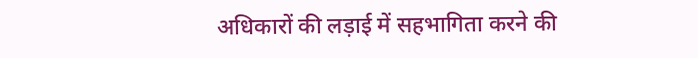अधिकारों की लड़ाई में सहभागिता करने की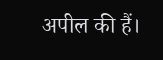अपील की हैं।